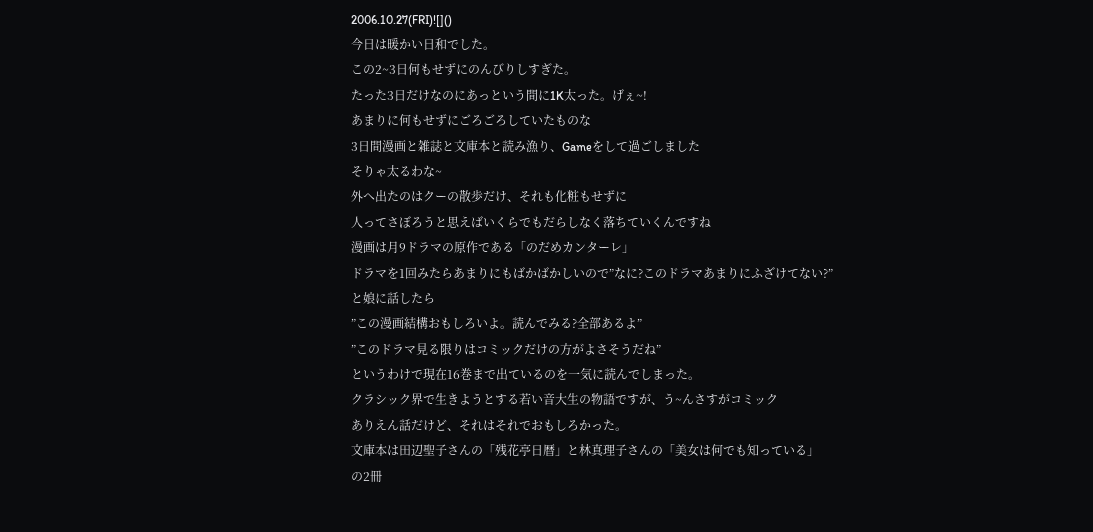2006.10.27(FRI)![]()
今日は暖かい日和でした。
この2~3日何もせずにのんびりしすぎた。
たった3日だけなのにあっという間に1K太った。げぇ~!
あまりに何もせずにごろごろしていたものな
3日間漫画と雑誌と文庫本と読み漁り、Gameをして過ごしました
そりゃ太るわな~
外へ出たのはクーの散歩だけ、それも化粧もせずに
人ってさぼろうと思えばいくらでもだらしなく落ちていくんですね
漫画は月9ドラマの原作である「のだめカンターレ」
ドラマを1回みたらあまりにもばかばかしいので”なに?このドラマあまりにふざけてない?”
と娘に話したら
”この漫画結構おもしろいよ。読んでみる?全部あるよ”
”このドラマ見る限りはコミックだけの方がよさそうだね”
というわけで現在16巻まで出ているのを一気に読んでしまった。
クラシック界で生きようとする若い音大生の物語ですが、う~んさすがコミック
ありえん話だけど、それはそれでおもしろかった。
文庫本は田辺聖子さんの「残花亭日暦」と林真理子さんの「美女は何でも知っている」
の2冊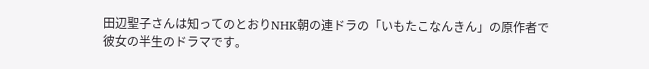田辺聖子さんは知ってのとおりNHK朝の連ドラの「いもたこなんきん」の原作者で
彼女の半生のドラマです。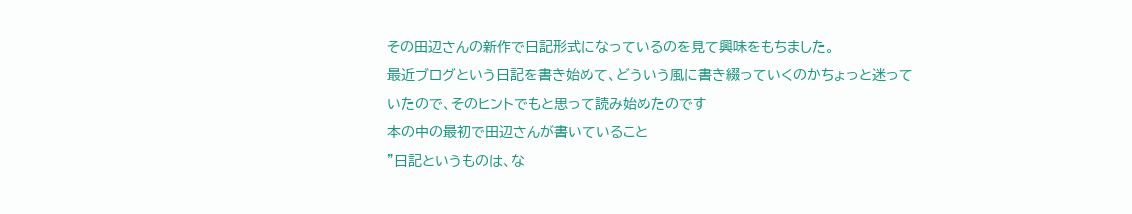その田辺さんの新作で日記形式になっているのを見て興味をもちました。
最近ブログという日記を書き始めて、どういう風に書き綴っていくのかちょっと迷って
いたので、そのヒントでもと思って読み始めたのです
本の中の最初で田辺さんが書いていること
”日記というものは、な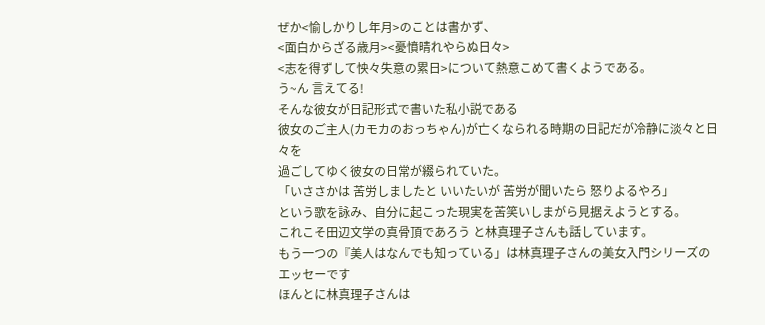ぜか<愉しかりし年月>のことは書かず、
<面白からざる歳月><憂憤晴れやらぬ日々>
<志を得ずして怏々失意の累日>について熱意こめて書くようである。
う~ん 言えてる!
そんな彼女が日記形式で書いた私小説である
彼女のご主人(カモカのおっちゃん)が亡くなられる時期の日記だが冷静に淡々と日々を
過ごしてゆく彼女の日常が綴られていた。
「いささかは 苦労しましたと いいたいが 苦労が聞いたら 怒りよるやろ」
という歌を詠み、自分に起こった現実を苦笑いしまがら見据えようとする。
これこそ田辺文学の真骨頂であろう と林真理子さんも話しています。
もう一つの『美人はなんでも知っている」は林真理子さんの美女入門シリーズのエッセーです
ほんとに林真理子さんは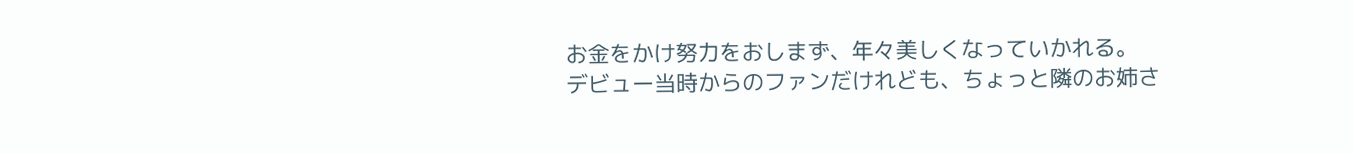お金をかけ努力をおしまず、年々美しくなっていかれる。
デビュー当時からのファンだけれども、ちょっと隣のお姉さ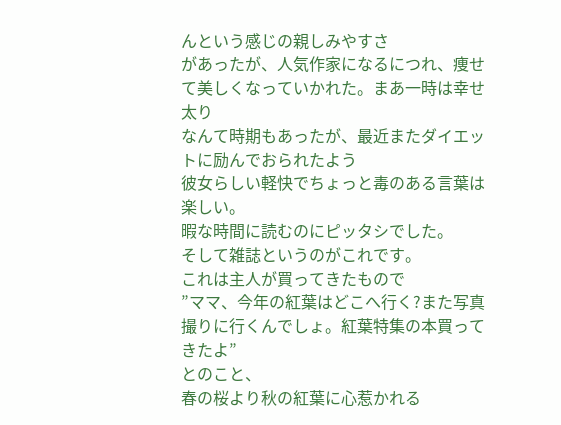んという感じの親しみやすさ
があったが、人気作家になるにつれ、痩せて美しくなっていかれた。まあ一時は幸せ太り
なんて時期もあったが、最近またダイエットに励んでおられたよう
彼女らしい軽快でちょっと毒のある言葉は楽しい。
暇な時間に読むのにピッタシでした。
そして雑誌というのがこれです。
これは主人が買ってきたもので
”ママ、今年の紅葉はどこへ行く?また写真撮りに行くんでしょ。紅葉特集の本買ってきたよ”
とのこと、
春の桜より秋の紅葉に心惹かれる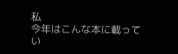私
今年はこんな本に載ってい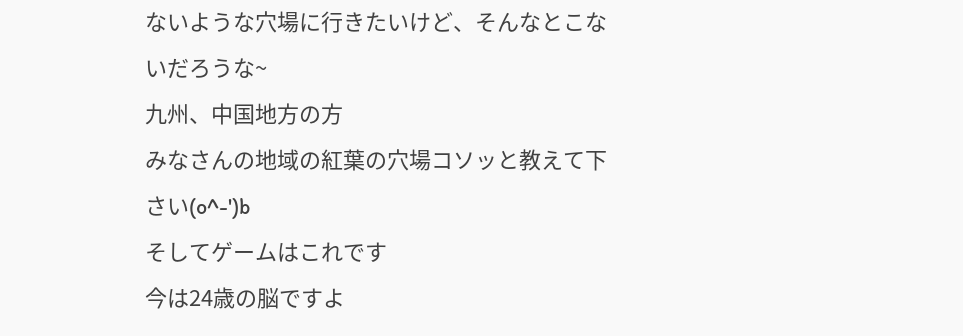ないような穴場に行きたいけど、そんなとこないだろうな~
九州、中国地方の方
みなさんの地域の紅葉の穴場コソッと教えて下さい(o^-')b
そしてゲームはこれです
今は24歳の脳ですよ